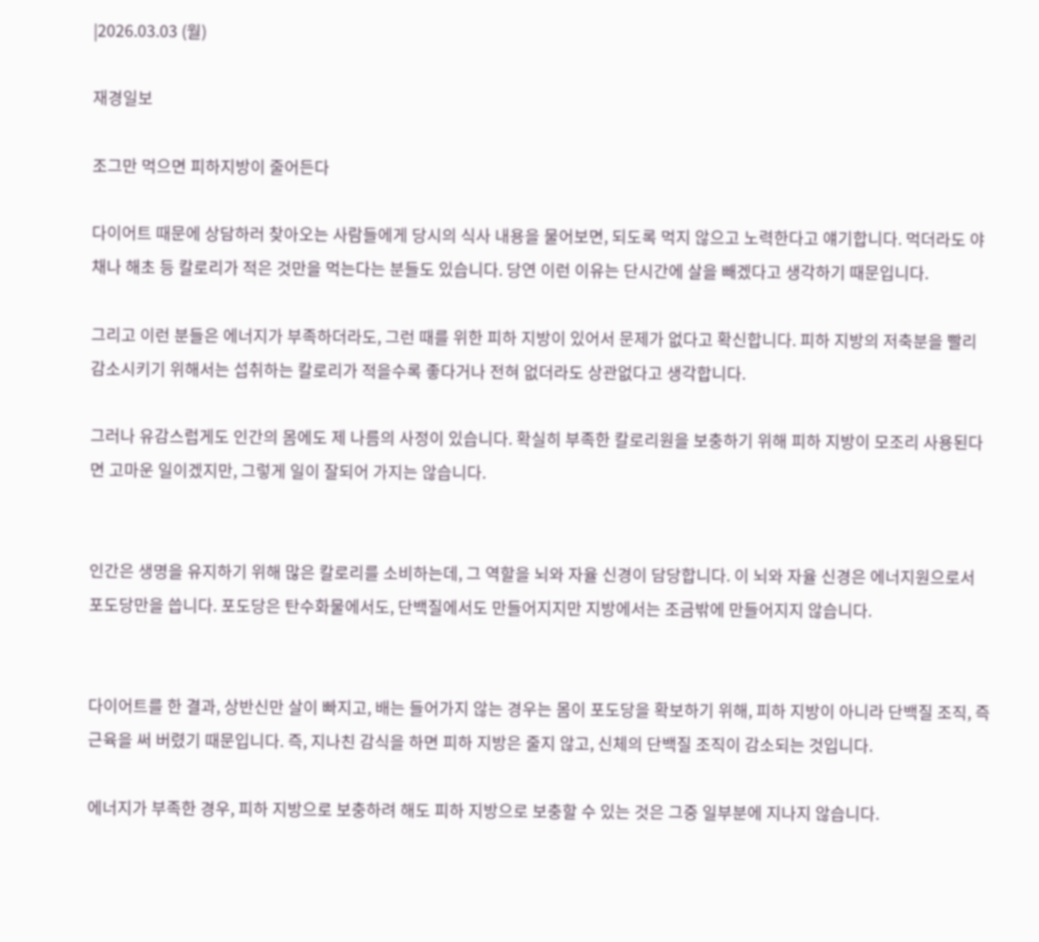|2026.03.03 (월)

재경일보

조그만 먹으면 피하지방이 줄어든다

다이어트 때문에 상담하러 찾아오는 사람들에게 당시의 식사 내용을 물어보면, 되도록 먹지 않으고 노력한다고 얘기합니다. 먹더라도 야채나 해초 등 칼로리가 적은 것만을 먹는다는 분들도 있습니다. 당연 이런 이유는 단시간에 살을 빼겠다고 생각하기 때문입니다.

그리고 이런 분들은 에너지가 부족하더라도, 그런 때를 위한 피하 지방이 있어서 문제가 없다고 확신합니다. 피하 지방의 저축분을 빨리 감소시키기 위해서는 섭취하는 칼로리가 적을수록 좋다거나 전혀 없더라도 상관없다고 생각합니다.

그러나 유감스럽게도 인간의 몸에도 제 나름의 사정이 있습니다. 확실히 부족한 칼로리원을 보충하기 위해 피하 지방이 모조리 사용된다면 고마운 일이겠지만, 그렇게 일이 잘되어 가지는 않습니다.


인간은 생명을 유지하기 위해 많은 칼로리를 소비하는데, 그 역할을 뇌와 자율 신경이 담당합니다. 이 뇌와 자율 신경은 에너지원으로서 포도당만을 씁니다. 포도당은 탄수화물에서도, 단백질에서도 만들어지지만 지방에서는 조금밖에 만들어지지 않습니다.


다이어트를 한 결과, 상반신만 살이 빠지고, 배는 들어가지 않는 경우는 몸이 포도당을 확보하기 위해, 피하 지방이 아니라 단백질 조직, 즉 근육을 써 버렸기 때문입니다. 즉, 지나친 감식을 하면 피하 지방은 줄지 않고, 신체의 단백질 조직이 감소되는 것입니다.

에너지가 부족한 경우, 피하 지방으로 보충하려 해도 피하 지방으로 보충할 수 있는 것은 그중 일부분에 지나지 않습니다.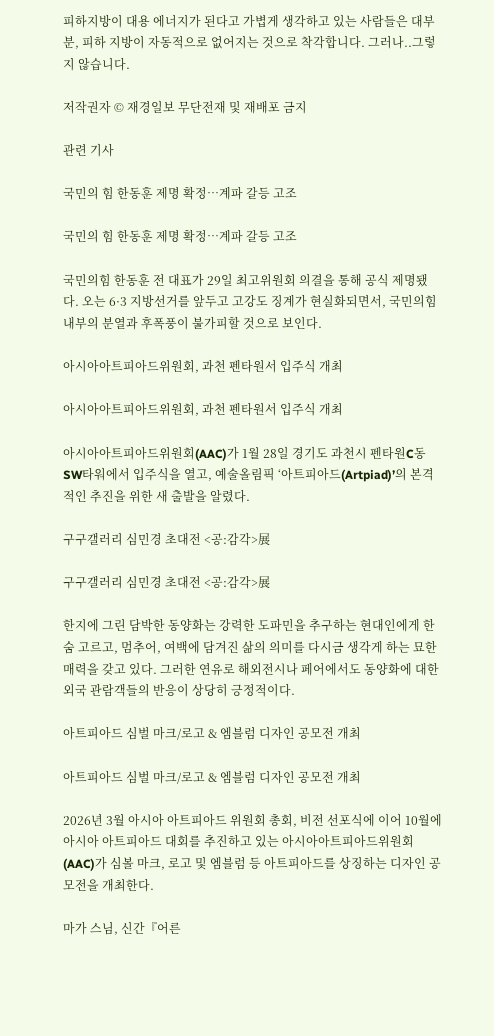피하지방이 대용 에너지가 된다고 가볍게 생각하고 있는 사람들은 대부분, 피하 지방이 자동적으로 없어지는 것으로 착각합니다. 그러나..그렇지 않습니다.

저작권자 © 재경일보 무단전재 및 재배포 금지

관련 기사

국민의 힘 한동훈 제명 확정…계파 갈등 고조

국민의 힘 한동훈 제명 확정…계파 갈등 고조

국민의힘 한동훈 전 대표가 29일 최고위원회 의결을 통해 공식 제명됐다. 오는 6·3 지방선거를 앞두고 고강도 징계가 현실화되면서, 국민의힘 내부의 분열과 후폭풍이 불가피할 것으로 보인다.

아시아아트피아드위원회, 과천 펜타원서 입주식 개최

아시아아트피아드위원회, 과천 펜타원서 입주식 개최

아시아아트피아드위원회(AAC)가 1월 28일 경기도 과천시 펜타원C동 SW타워에서 입주식을 열고, 예술올림픽 ‘아트피아드(Artpiad)’의 본격적인 추진을 위한 새 출발을 알렸다.

구구갤러리 심민경 초대전 <공:감각>展

구구갤러리 심민경 초대전 <공:감각>展

한지에 그린 담박한 동양화는 강력한 도파민을 추구하는 현대인에게 한숨 고르고, 멈추어, 여백에 담겨진 삶의 의미를 다시금 생각게 하는 묘한 매력을 갖고 있다. 그러한 연유로 해외전시나 페어에서도 동양화에 대한 외국 관람객들의 반응이 상당히 긍정적이다.

아트피아드 심벌 마크/로고 & 엠블럼 디자인 공모전 개최

아트피아드 심벌 마크/로고 & 엠블럼 디자인 공모전 개최

2026년 3월 아시아 아트피아드 위원회 총회, 비전 선포식에 이어 10월에 아시아 아트피아드 대회를 추진하고 있는 아시아아트피아드위원회(AAC)가 심볼 마크, 로고 및 엠블럼 등 아트피아드를 상징하는 디자인 공모전을 개최한다.

마가 스님, 신간『어른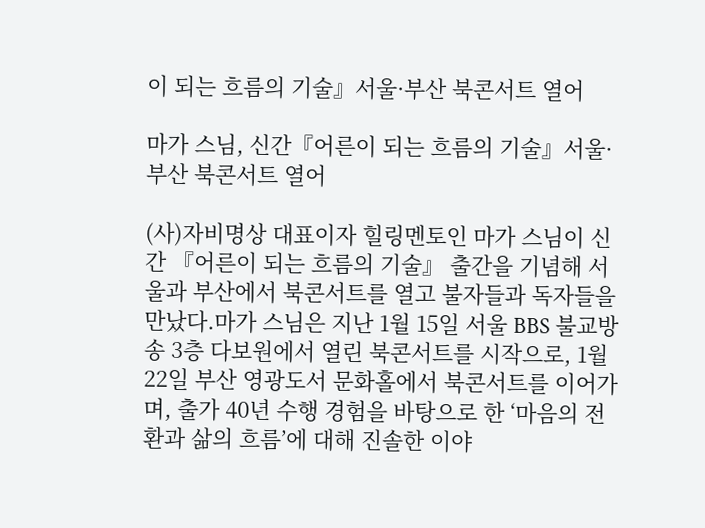이 되는 흐름의 기술』서울·부산 북콘서트 열어

마가 스님, 신간『어른이 되는 흐름의 기술』서울·부산 북콘서트 열어

(사)자비명상 대표이자 힐링멘토인 마가 스님이 신간 『어른이 되는 흐름의 기술』 출간을 기념해 서울과 부산에서 북콘서트를 열고 불자들과 독자들을 만났다.마가 스님은 지난 1월 15일 서울 BBS 불교방송 3층 다보원에서 열린 북콘서트를 시작으로, 1월 22일 부산 영광도서 문화홀에서 북콘서트를 이어가며, 출가 40년 수행 경험을 바탕으로 한 ‘마음의 전환과 삶의 흐름’에 대해 진솔한 이야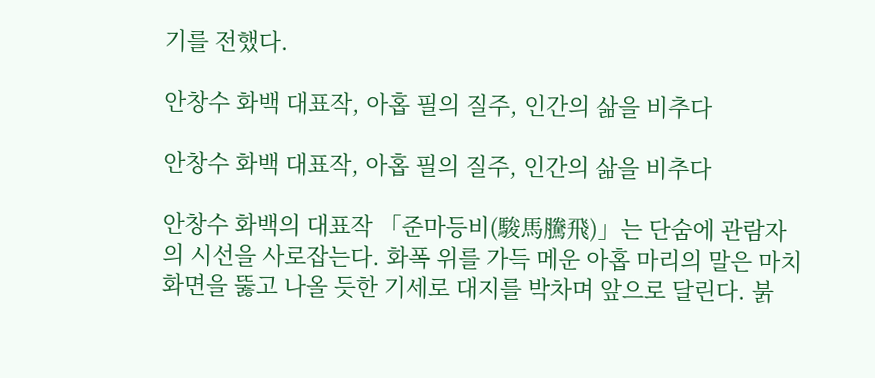기를 전했다.

안창수 화백 대표작, 아홉 필의 질주, 인간의 삶을 비추다

안창수 화백 대표작, 아홉 필의 질주, 인간의 삶을 비추다

안창수 화백의 대표작 「준마등비(駿馬騰飛)」는 단숨에 관람자의 시선을 사로잡는다. 화폭 위를 가득 메운 아홉 마리의 말은 마치 화면을 뚫고 나올 듯한 기세로 대지를 박차며 앞으로 달린다. 붉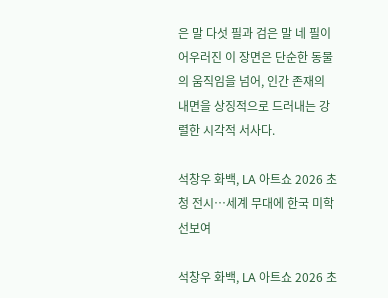은 말 다섯 필과 검은 말 네 필이 어우러진 이 장면은 단순한 동물의 움직임을 넘어, 인간 존재의 내면을 상징적으로 드러내는 강렬한 시각적 서사다.

석창우 화백, LA 아트쇼 2026 초청 전시…세계 무대에 한국 미학 선보여

석창우 화백, LA 아트쇼 2026 초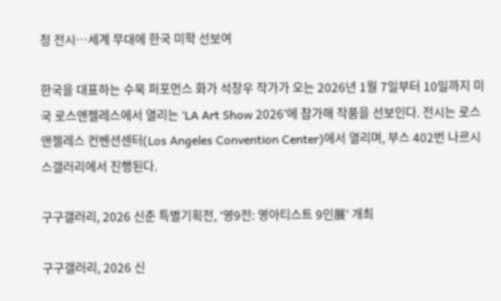청 전시…세계 무대에 한국 미학 선보여

한국을 대표하는 수묵 퍼포먼스 화가 석창우 작가가 오는 2026년 1월 7일부터 10일까지 미국 로스앤젤레스에서 열리는 ‘LA Art Show 2026’에 참가해 작품을 선보인다. 전시는 로스앤젤레스 컨벤션센터(Los Angeles Convention Center)에서 열리며, 부스 402번 나르시스갤러리에서 진행된다.

구구갤러리, 2026 신춘 특별기획전, ‘영9전: 영아티스트 9인展’ 개최

구구갤러리, 2026 신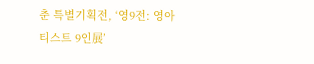춘 특별기획전, ‘영9전: 영아티스트 9인展’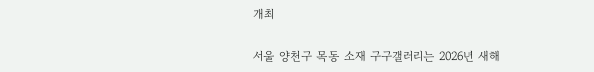개최

서울 양천구 목동 소재 구구갤러리는 2026년 새해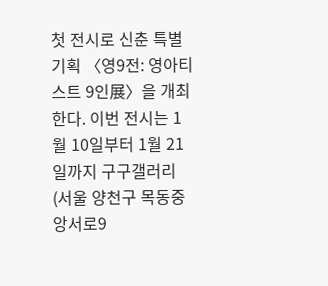첫 전시로 신춘 특별기획 〈영9전: 영아티스트 9인展〉을 개최한다. 이번 전시는 1월 10일부터 1월 21일까지 구구갤러리(서울 양천구 목동중앙서로9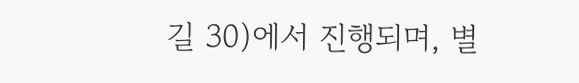길 30)에서 진행되며, 별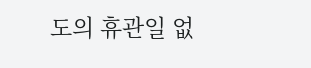도의 휴관일 없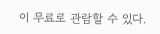이 무료로 관람할 수 있다.